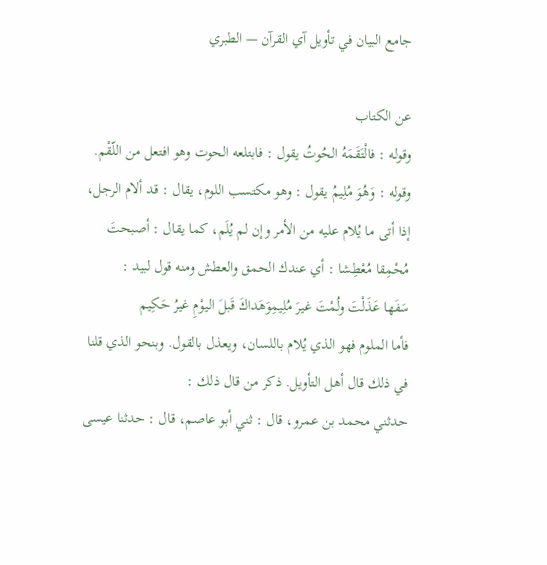جامع البيان في تأويل آي القرآن — الطبري

عن الكتاب
وقوله : فالْتَقَمَهُ الحُوتُ يقول : فابتلعه الحوت وهو افتعل من اللّقْم. وقوله : وَهُوَ مُلِيمُ يقول : وهو مكتسب اللوم، يقال : قد ألام الرجل، إذا أتى ما يُلام عليه من الأمر وإن لم يُلَم، كما يقال : أصبحتَ مُحْمِقا مُعْطِشا : أي عندك الحمق والعطش ومنه قول لبيد :
سَفَها عَذَلْتَ ولُمْتَ غيرَ مُلِيمِوَهَداكَ قَبلَ اليوْمِ غيرُ حَكِيم
فأما الملوم فهو الذي يُلام باللسان، ويعذل بالقول. وبنحو الذي قلنا في ذلك قال أهل التأويل. ذكر من قال ذلك :
حدثني محمد بن عمرو، قال : ثني أبو عاصم، قال : حدثنا عيسى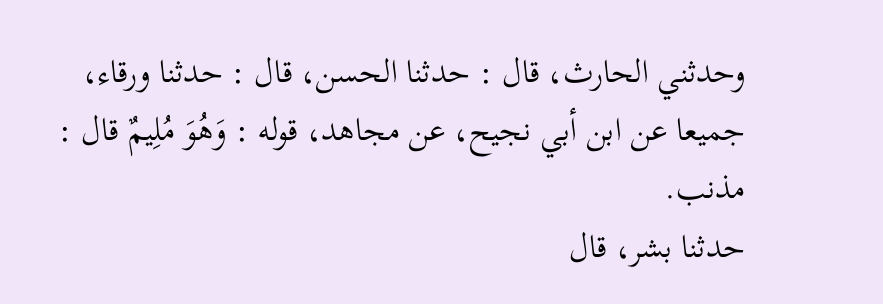وحدثني الحارث، قال : حدثنا الحسن، قال : حدثنا ورقاء، جميعا عن ابن أبي نجيح، عن مجاهد، قوله : وَهُوَ مُلِيمٌ قال : مذنب.
حدثنا بشر، قال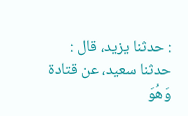: حدثنا يزيد، قال : حدثنا سعيد، عن قتادة وَهُوَ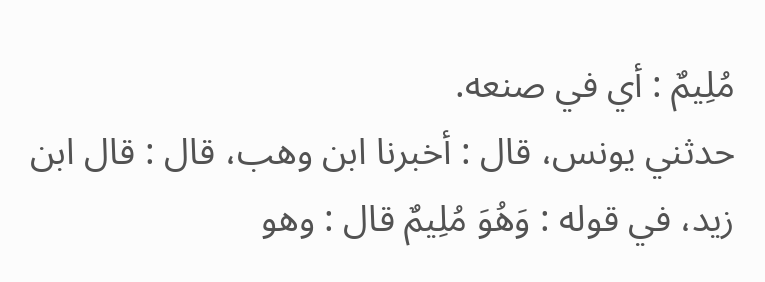مُلِيمٌ : أي في صنعه.
حدثني يونس، قال : أخبرنا ابن وهب، قال : قال ابن زيد، في قوله : وَهُوَ مُلِيمٌ قال : وهو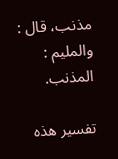مذنب، قال : والمليم : المذنب.

تفسير هذه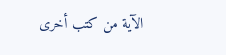الآية من كتب أخرى